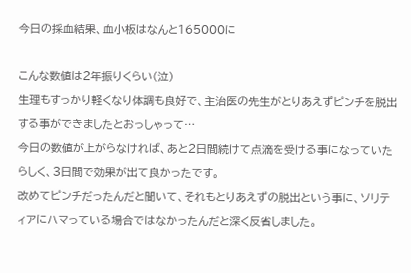今日の採血結果、血小板はなんと165000に

こんな数値は2年振りくらい(泣)
生理もすっかり軽くなり体調も良好で、主治医の先生がとりあえずピンチを脱出する事ができましたとおっしゃって…
今日の数値が上がらなければ、あと2日間続けて点滴を受ける事になっていたらしく、3日間で効果が出て良かったです。
改めてピンチだったんだと聞いて、それもとりあえずの脱出という事に、ソリティアにハマっている場合ではなかったんだと深く反省しました。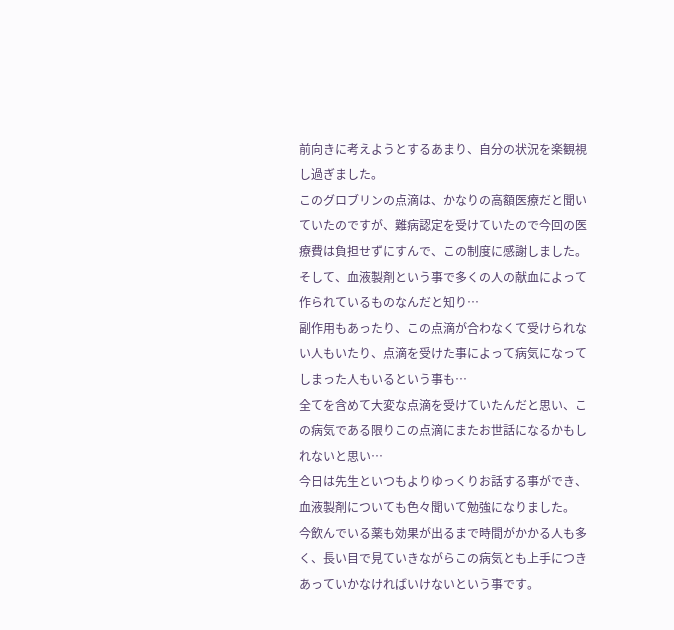前向きに考えようとするあまり、自分の状況を楽観視し過ぎました。
このグロブリンの点滴は、かなりの高額医療だと聞いていたのですが、難病認定を受けていたので今回の医療費は負担せずにすんで、この制度に感謝しました。
そして、血液製剤という事で多くの人の献血によって作られているものなんだと知り…
副作用もあったり、この点滴が合わなくて受けられない人もいたり、点滴を受けた事によって病気になってしまった人もいるという事も…
全てを含めて大変な点滴を受けていたんだと思い、この病気である限りこの点滴にまたお世話になるかもしれないと思い…
今日は先生といつもよりゆっくりお話する事ができ、血液製剤についても色々聞いて勉強になりました。
今飲んでいる薬も効果が出るまで時間がかかる人も多く、長い目で見ていきながらこの病気とも上手につきあっていかなければいけないという事です。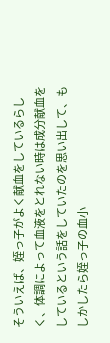そういえば、姪っ子がよく献血をしているらしく、体調によって血液をとれない時は成分献血をしているという話をしていたのを思い出して、もしかしたら姪っ子の血小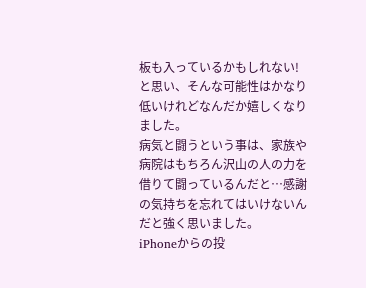板も入っているかもしれない!と思い、そんな可能性はかなり低いけれどなんだか嬉しくなりました。
病気と闘うという事は、家族や病院はもちろん沢山の人の力を借りて闘っているんだと…感謝の気持ちを忘れてはいけないんだと強く思いました。
iPhoneからの投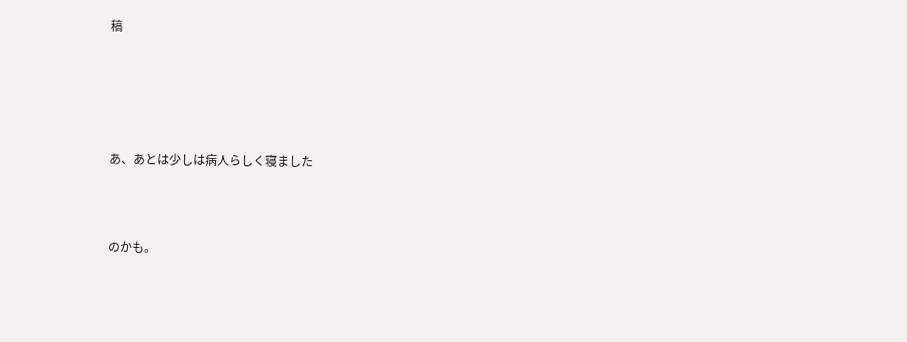稿





あ、あとは少しは病人らしく寝ました



のかも。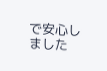で安心しました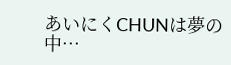あいにくCHUNは夢の中…